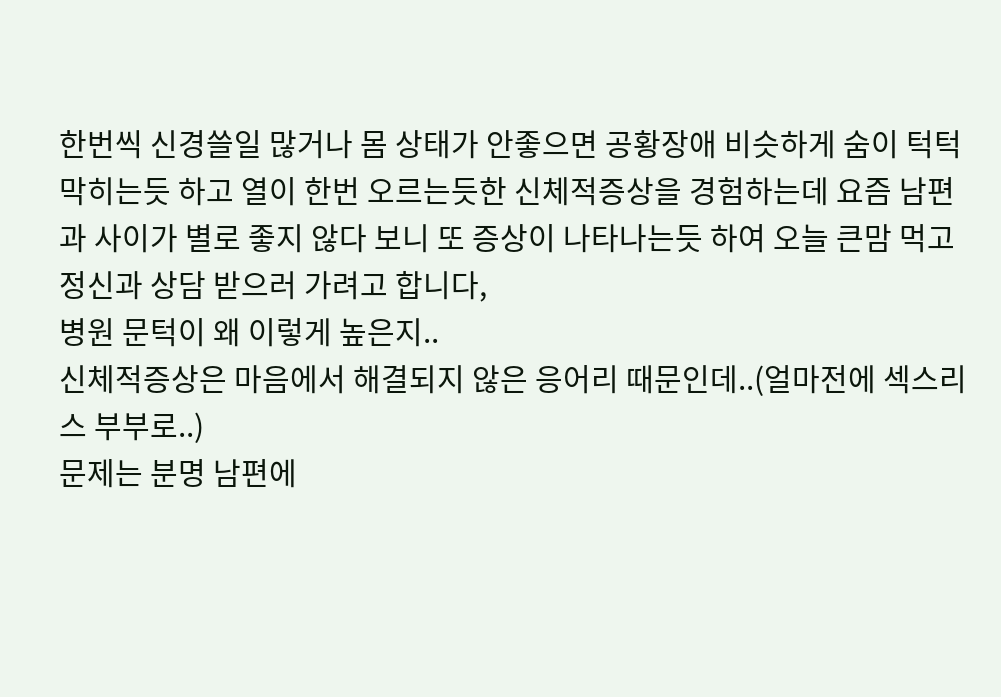한번씩 신경쓸일 많거나 몸 상태가 안좋으면 공황장애 비슷하게 숨이 턱턱 막히는듯 하고 열이 한번 오르는듯한 신체적증상을 경험하는데 요즘 남편과 사이가 별로 좋지 않다 보니 또 증상이 나타나는듯 하여 오늘 큰맘 먹고 정신과 상담 받으러 가려고 합니다,
병원 문턱이 왜 이렇게 높은지..
신체적증상은 마음에서 해결되지 않은 응어리 때문인데..(얼마전에 섹스리스 부부로..)
문제는 분명 남편에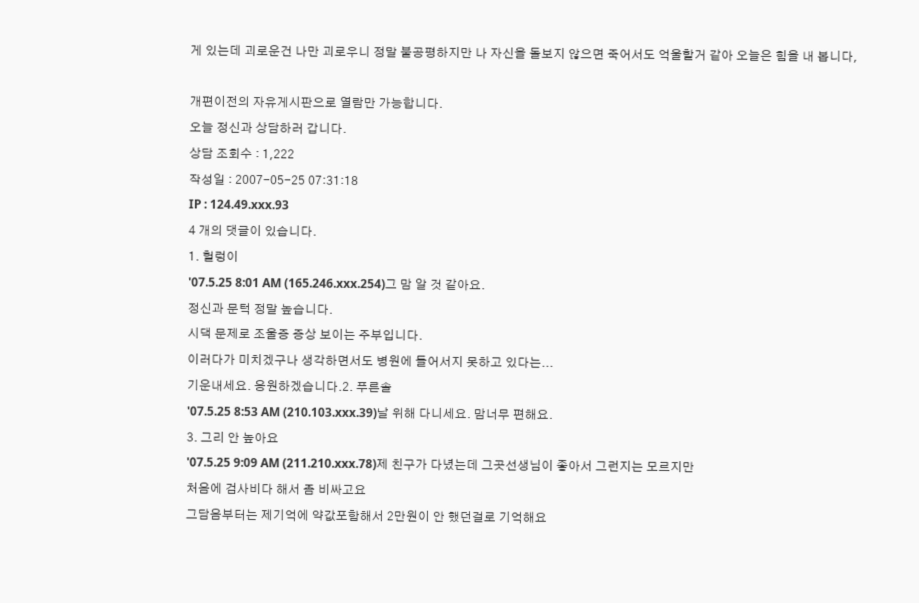게 있는데 괴로운건 나만 괴로우니 정말 불공평하지만 나 자신을 돌보지 않으면 죽어서도 억울할거 같아 오늘은 힘을 내 봅니다,

개편이전의 자유게시판으로 열람만 가능합니다.
오늘 정신과 상담하러 갑니다.
상담 조회수 : 1,222
작성일 : 2007-05-25 07:31:18
IP : 124.49.xxx.93
4 개의 댓글이 있습니다.
1. 헐렁이
'07.5.25 8:01 AM (165.246.xxx.254)그 맘 알 것 같아요.
정신과 문턱 정말 높습니다.
시댁 문제로 조울증 증상 보이는 주부입니다.
이러다가 미치겠구나 생각하면서도 병원에 들어서지 못하고 있다는...
기운내세요. 응원하겠습니다.2. 푸른솔
'07.5.25 8:53 AM (210.103.xxx.39)날 위해 다니세요. 맘너무 편해요.
3. 그리 안 높아요
'07.5.25 9:09 AM (211.210.xxx.78)제 친구가 다녔는데 그곳선생님이 좋아서 그런지는 모르지만
처음에 검사비다 해서 좀 비싸고요
그담음부터는 제기억에 약값포함해서 2만원이 안 했던걸로 기억해요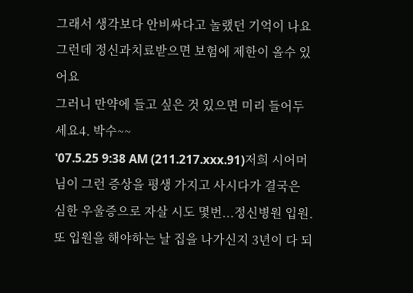그래서 생각보다 안비싸다고 놀랬던 기억이 나요
그런데 정신과치료받으면 보험에 제한이 올수 있어요
그러니 만약에 들고 싶은 것 있으면 미리 들어두세요4. 박수~~
'07.5.25 9:38 AM (211.217.xxx.91)저희 시어머님이 그런 증상을 평생 가지고 사시다가 결국은 심한 우울증으로 자살 시도 몇번...정신병원 입원. 또 입원을 해야하는 날 집을 나가신지 3년이 다 되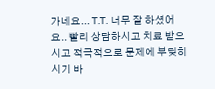가네요... T.T. 너무 잘 하셨어요.. 빨리 상담하시고 치료 받으시고 적극적으로 문제에 부딪히시기 바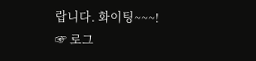랍니다. 화이팅~~~!
☞ 로그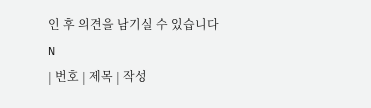인 후 의견을 남기실 수 있습니다
N
| 번호 | 제목 | 작성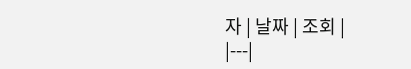자 | 날짜 | 조회 |
|---|